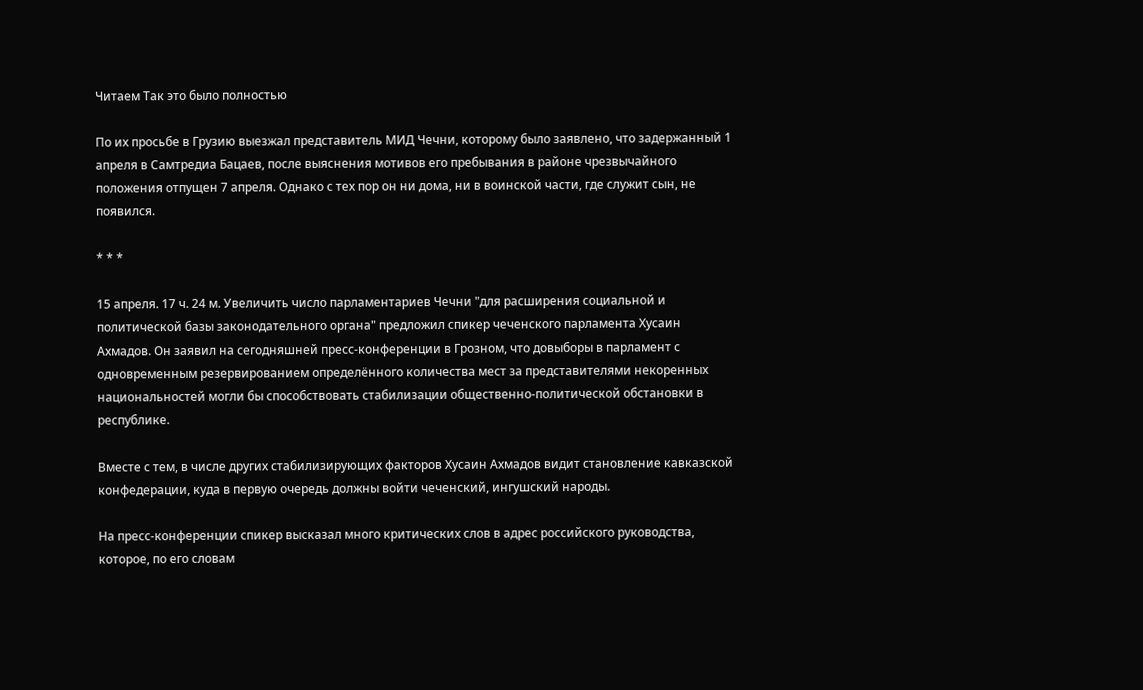Читаем Так это было полностью

По их просьбе в Грузию выезжал представитель МИД Чечни, которому было заявлено, что задержанный 1 апреля в Самтредиа Бацаев, после выяснения мотивов его пребывания в районе чрезвычайного положения отпущен 7 апреля. Однако с тех пор он ни дома, ни в воинской части, где служит сын, не появился.

* * *

15 апреля. 17 ч. 24 м. Увеличить число парламентариев Чечни "для расширения социальной и политической базы законодательного органа" предложил спикер чеченского парламента Хусаин Ахмадов. Он заявил на сегодняшней пресс-конференции в Грозном, что довыборы в парламент с одновременным резервированием определённого количества мест за представителями некоренных национальностей могли бы способствовать стабилизации общественно-политической обстановки в республике.

Вместе с тем, в числе других стабилизирующих факторов Хусаин Ахмадов видит становление кавказской конфедерации, куда в первую очередь должны войти чеченский, ингушский народы.

На пресс-конференции спикер высказал много критических слов в адрес российского руководства, которое, по его словам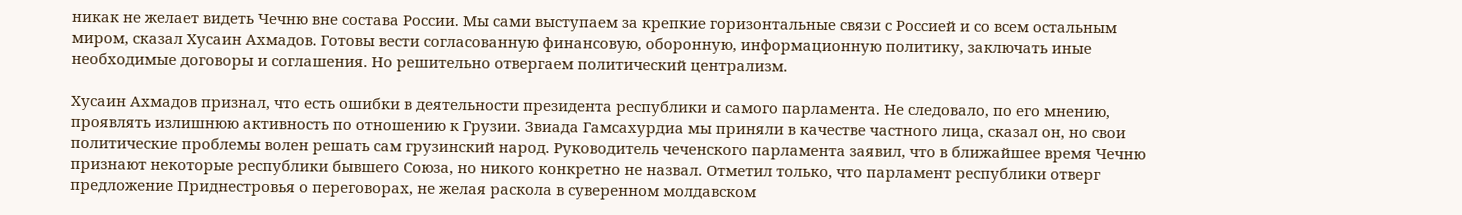никак не желает видеть Чечню вне состава России. Мы сами выступаем за крепкие горизонтальные связи с Россией и со всем остальным миром, сказал Хусаин Ахмадов. Готовы вести согласованную финансовую, оборонную, информационную политику, заключать иные необходимые договоры и соглашения. Но решительно отвергаем политический централизм.

Хусаин Ахмадов признал, что есть ошибки в деятельности президента республики и самого парламента. Не следовало, по его мнению, проявлять излишнюю активность по отношению к Грузии. Звиада Гамсахурдиа мы приняли в качестве частного лица, сказал он, но свои политические проблемы волен решать сам грузинский народ. Руководитель чеченского парламента заявил, что в ближайшее время Чечню признают некоторые республики бывшего Союза, но никого конкретно не назвал. Отметил только, что парламент республики отверг предложение Приднестровья о переговорах, не желая раскола в суверенном молдавском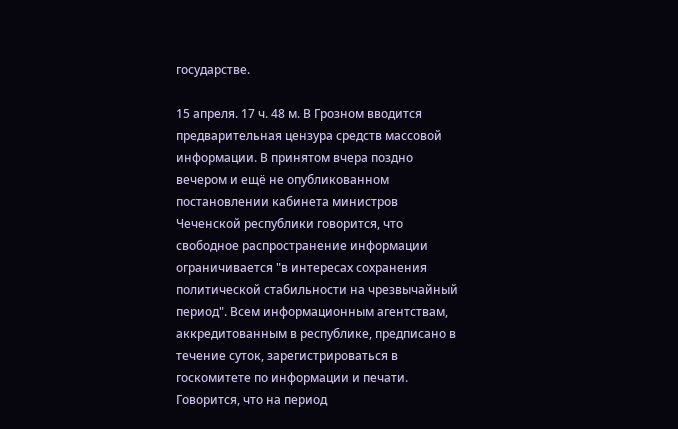государстве.

15 апреля. 17 ч. 48 м. В Грозном вводится предварительная цензура средств массовой информации. В принятом вчера поздно вечером и ещё не опубликованном постановлении кабинета министров Чеченской республики говорится, что свободное распространение информации ограничивается "в интересах сохранения политической стабильности на чрезвычайный период". Всем информационным агентствам, аккредитованным в республике, предписано в течение суток, зарегистрироваться в госкомитете по информации и печати. Говорится, что на период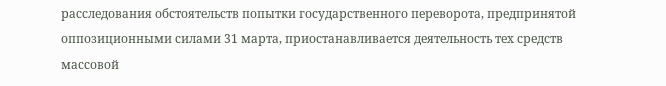расследования обстоятельств попытки государственного переворота, предпринятой оппозиционными силами 31 марта, приостанавливается деятельность тех средств массовой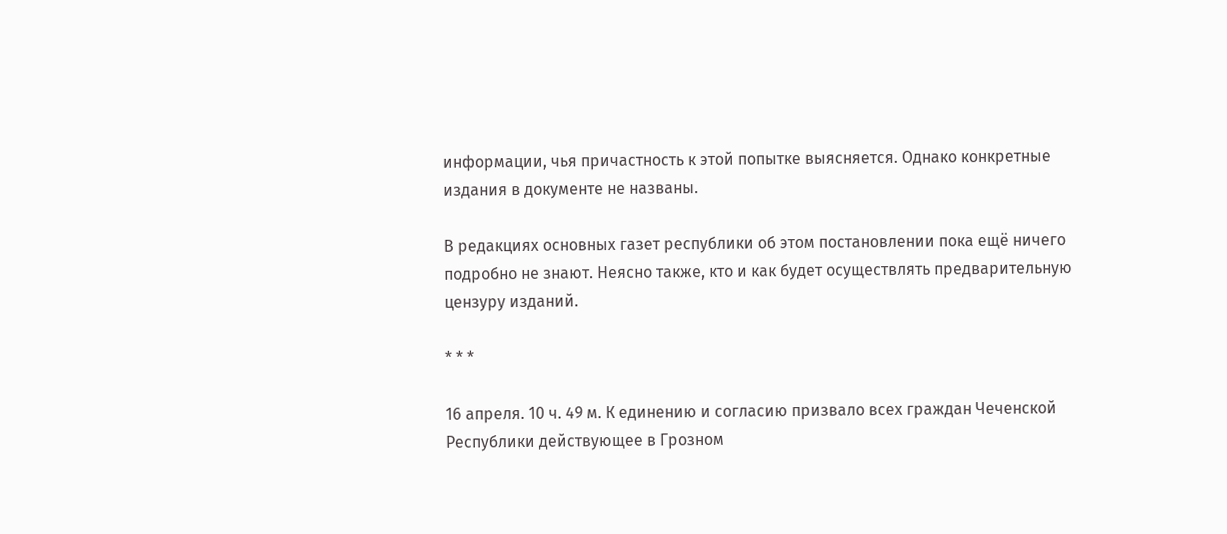информации, чья причастность к этой попытке выясняется. Однако конкретные издания в документе не названы.

В редакциях основных газет республики об этом постановлении пока ещё ничего подробно не знают. Неясно также, кто и как будет осуществлять предварительную цензуру изданий.

* * *

16 апреля. 10 ч. 49 м. К единению и согласию призвало всех граждан Чеченской Республики действующее в Грозном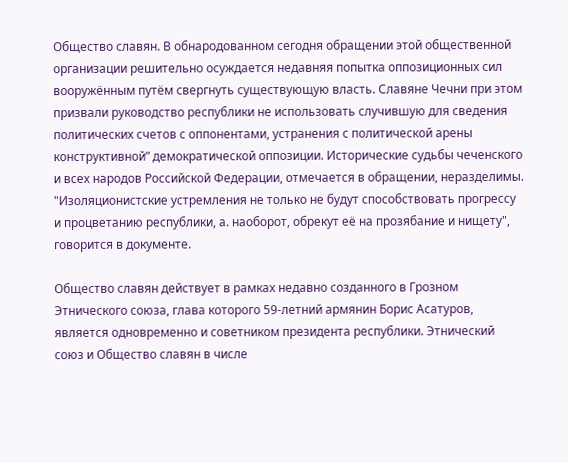Общество славян. В обнародованном сегодня обращении этой общественной организации решительно осуждается недавняя попытка оппозиционных сил вооружённым путём свергнуть существующую власть. Славяне Чечни при этом призвали руководство республики не использовать случившую для сведения политических счетов с оппонентами, устранения с политической арены конструктивной” демократической оппозиции. Исторические судьбы чеченского и всех народов Российской Федерации, отмечается в обращении, неразделимы. "Изоляционистские устремления не только не будут способствовать прогрессу и процветанию республики, а. наоборот, обрекут её на прозябание и нищету", говорится в документе.

Общество славян действует в рамках недавно созданного в Грозном Этнического союза, глава которого 59-летний армянин Борис Асатуров, является одновременно и советником президента республики. Этнический союз и Общество славян в числе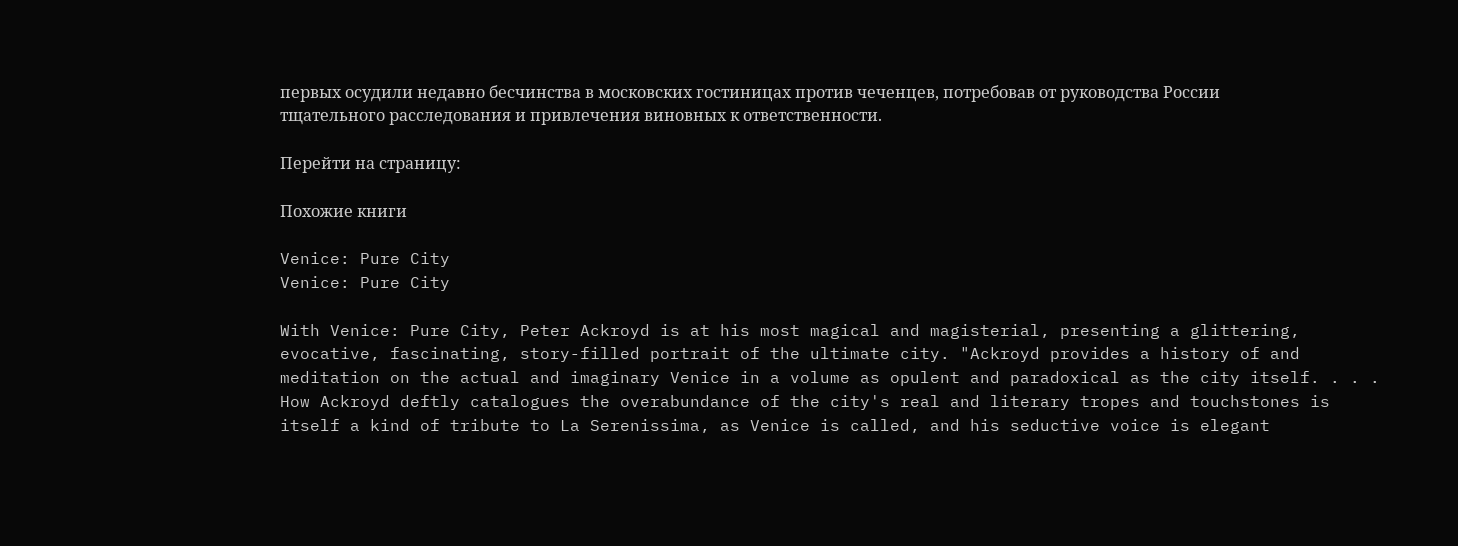первых осудили недавно бесчинства в московских гостиницах против чеченцев, потребовав от руководства России тщательного расследования и привлечения виновных к ответственности.

Перейти на страницу:

Похожие книги

Venice: Pure City
Venice: Pure City

With Venice: Pure City, Peter Ackroyd is at his most magical and magisterial, presenting a glittering, evocative, fascinating, story-filled portrait of the ultimate city. "Ackroyd provides a history of and meditation on the actual and imaginary Venice in a volume as opulent and paradoxical as the city itself. . . . How Ackroyd deftly catalogues the overabundance of the city's real and literary tropes and touchstones is itself a kind of tribute to La Serenissima, as Venice is called, and his seductive voice is elegant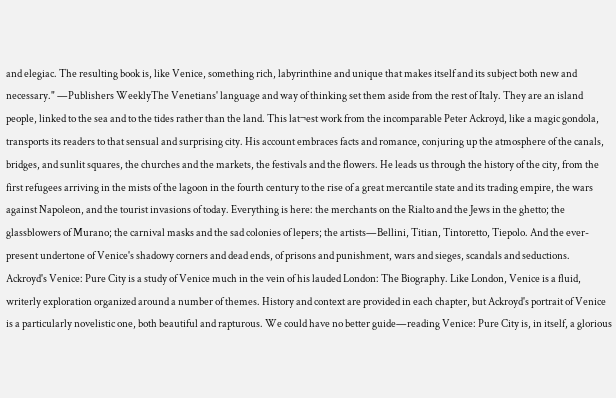and elegiac. The resulting book is, like Venice, something rich, labyrinthine and unique that makes itself and its subject both new and necessary." —Publishers WeeklyThe Venetians' language and way of thinking set them aside from the rest of Italy. They are an island people, linked to the sea and to the tides rather than the land. This lat¬est work from the incomparable Peter Ackroyd, like a magic gondola, transports its readers to that sensual and surprising city. His account embraces facts and romance, conjuring up the atmosphere of the canals, bridges, and sunlit squares, the churches and the markets, the festivals and the flowers. He leads us through the history of the city, from the first refugees arriving in the mists of the lagoon in the fourth century to the rise of a great mercantile state and its trading empire, the wars against Napoleon, and the tourist invasions of today. Everything is here: the merchants on the Rialto and the Jews in the ghetto; the glassblowers of Murano; the carnival masks and the sad colonies of lepers; the artists—Bellini, Titian, Tintoretto, Tiepolo. And the ever-present undertone of Venice's shadowy corners and dead ends, of prisons and punishment, wars and sieges, scandals and seductions. Ackroyd's Venice: Pure City is a study of Venice much in the vein of his lauded London: The Biography. Like London, Venice is a fluid, writerly exploration organized around a number of themes. History and context are provided in each chapter, but Ackroyd's portrait of Venice is a particularly novelistic one, both beautiful and rapturous. We could have no better guide—reading Venice: Pure City is, in itself, a glorious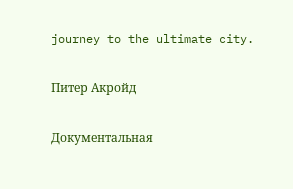journey to the ultimate city.

Питер Акройд

Документальная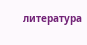литература